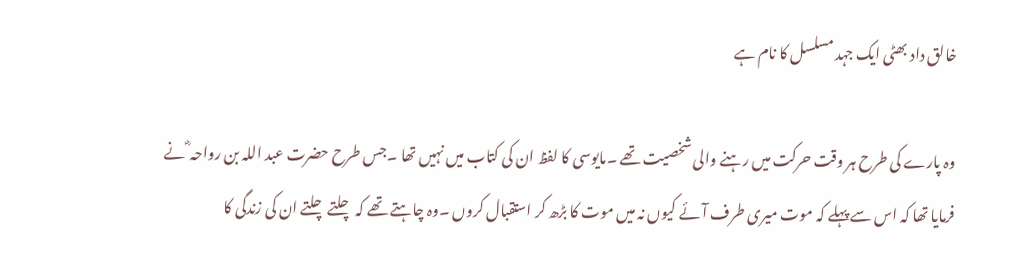خالق داد بھٹی ایک جہد مسلسل کا نام ہے

وہ پارے کی طرح ہر وقت حرکت میں رہنے والی شخصیت تھے ۔مایوسی کا لفظ ان کی کتاب میں نہیں تھا ۔جس طرح حضرت عبد اللہ بن رواحہ ؓ نے فرمایا تھا کہ اس سے پہلے کہ موت میری طرف آئے کیوں نہ میں موت کا بڑھ کر استقبال کروں ۔وہ چاہتے تھے کہ چلتے چلتے ان کی زندگی کا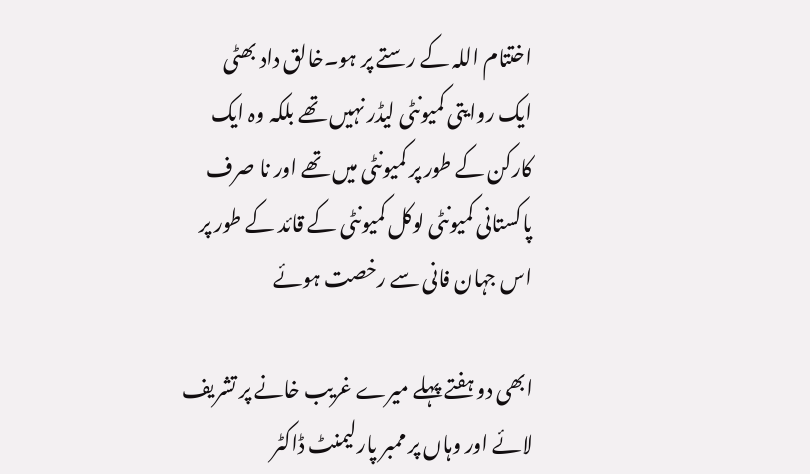اختتام اللہ کے رستے پر ہو۔خالق داد بھٹی
ایک روایتی کمیونٹی لیڈر نہیں تھے بلکہ وہ ایک کارکن کے طور پر کمیونٹی میں تھے اور نا صرف پاکستانی کمیونٹی لوکل کمیونٹی کے قائد کے طور پر اس جہان فانی سے رخصت ہوئے

ابھی دو ہفتے پہلے میرے غریب خانے پر تشریف لائے اور وہاں پر ممبر پارلیمنٹ ڈاکٹر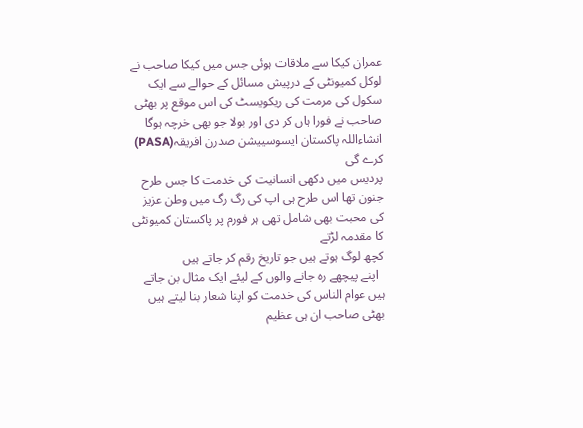عمران کیکا سے ملاقات ہوئی جس میں کیکا صاحب نے لوکل کمیونٹی کے درپیش مسائل کے حوالے سے ایک سکول کی مرمت کی ریکویسٹ کی اس موقع پر بھٹی صاحب نے فورا ہاں کر دی اور بولا جو بھی خرچہ ہوگا انشاءاللہ پاکستان ایسوسییشن صدرن افریقہ(PASA) کرے گی
پردیس میں دکھی انسانیت کی خدمت کا جس طرح جنون تھا اس طرح ہی اپ کی رگ رگ میں وطن عزیز کی محبت بھی شامل تھی ہر فورم پر پاکستان کمیونٹی کا مقدمہ لڑتے
کچھ لوگ ہوتے ہیں جو تاریخ رقم کر جاتے ہیں
  اپنے پیچھے رہ جانے والوں کے لیئے ایک مثال بن جاتے ہیں عوام الناس کی خدمت کو اپنا شعار بنا لیتے ہیں
بھٹی صاحب ان ہی عظیم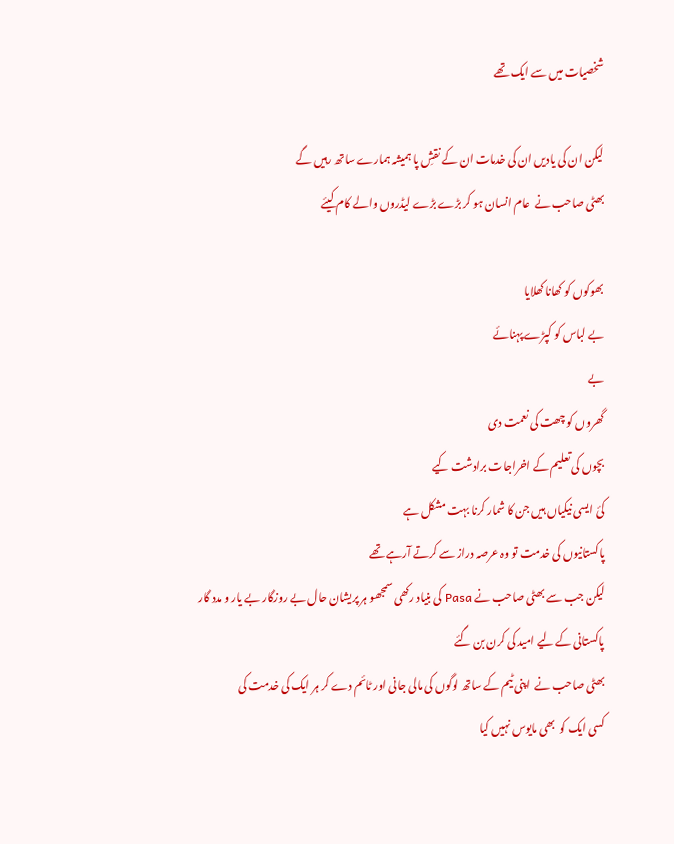شخصیات میں سے ایک تھے

لیکن ان کی یادیں ان کی خدمات ان کے نقشِ پا ہمیشہ ہمارے ساتھ رہیں گے
بھٹی صاحب نے  عام انسان ہو کر بڑے بڑے لیڈروں والے کام کیئے

بھوکوں کو کھانا کھلایا
بے لباس کو کپڑے پہنائے
بے
گھروں کو چھت کی نعمت دی
بچوں کی تعلیم کے اخراجات برادشت کیے
کئ ایسی نیکیاں ہیں جن کا شمار کرنا بہت مشکل ہے
پاکستانیوں کی خدمت تو وہ عرصہ دراز سے کرتے آرہے تھے
لیکن جب سے بھٹی صاحب نے Pasa کی بنیاد رکھی سمجھو ہر پریشان حال بے روزگار بے یار و مدد گار پاکستانی کے لیے امید کی کرن بن گئے
بھٹی صاحب نے  اپنی ٹیم کے ساتھ لوگوں کی مالی جانی اور ٹائم دے کر ہر ایک کی خدمت کی
کسی ایک کو  بھی مایوس نہیں کیا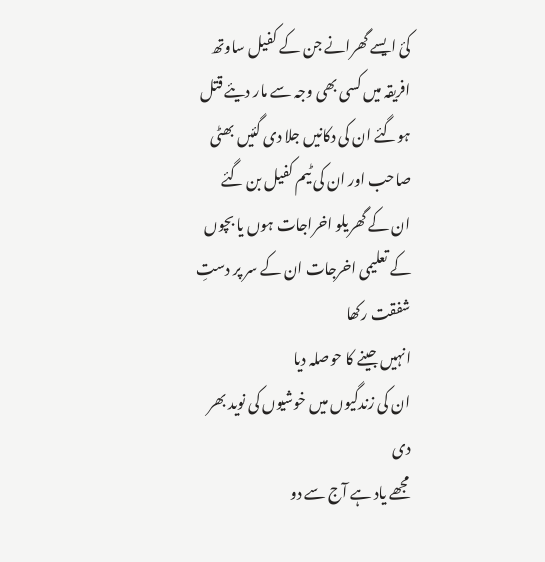کئ ایسے گھرانے جن کے کفیل ساوتھ افریقہ میں کسی بھی وجہ سے مار دیئے قتل ہوگئے ان کی دکانیں جلا دی گئیں بھٹی صاحب اور ان کی ٹیم کفیل بن گئے
ان کے گھریلو اخراجات ہوں یا بچوں کے تعلیمی اخرجات ان کے سر پر دستِ شفقت رکھا
انہیں جینے کا حوصلہ دیا
ان کی زندگیوں میں خوشیوں کی نوید بھر دی
مجھے یاد ہے آج سے دو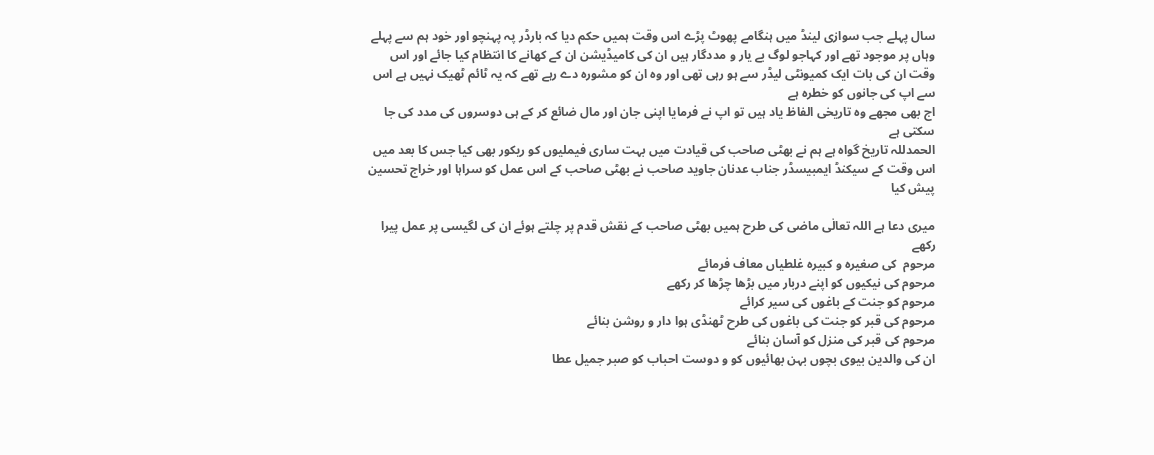سال پہلے جب سوازی لینڈ میں ہنگامے پھوٹ پڑے اس وقت ہمیں حکم دیا کہ بارڈر پہ پہنچو اور خود ہم سے پہلے وہاں پر موجود تھے اور کہاجو لوگ بے یار و مددگار ہیں ان کی کامیڈیشن ان کے کھانے کا انتظام کیا جائے اور اس وقت ان کی بات ایک کمیونٹی لیڈر سے ہو رہی تھی اور وہ ان کو مشورہ دے رہے تھے کہ یہ ٹائم ٹھیک نہیں ہے اس سے اپ کی جانوں کو خطرہ ہے
اج بھی مجھے وہ تاریخی الفاظ یاد ہیں تو اپ نے فرمایا اپنی جان اور مال ضائع کر کے ہی دوسروں کی مدد کی جا سکتی ہے
الحمدللہ تاریخ گواہ ہے ہم نے بھٹی صاحب کی قیادت میں بہت ساری فیملیوں کو ریکور بھی کیا جس کا بعد میں اس وقت کے سیکنڈ ایمبیسڈر جناب عدنان جاوید صاحب نے بھٹی صاحب کے اس عمل کو سراہا اور خراج تحسین پیش کیا

میری دعا ہے اللہ تعالٰی ماضی کی طرح ہمیں بھٹی صاحب کے نقش قدم پر چلتے ہوئے ان کی لگیسی پر عمل پیرا رکھے
مرحوم  کی صغیرہ و کبیرہ غلطیاں معاف فرمائے
مرحوم کی نیکیوں کو اپنے دربار میں بڑھا چڑھا کر رکھے
مرحوم کو جنت کے باغوں کی سیر کرائے
مرحوم کی قبر کو جنت کی باغوں کی طرح ٹھنڈی ہوا دار و روشن بنائے
مرحوم کی قبر کی منزل کو آسان بنائے
ان کی والدین بیوی بچوں بہن بھائیوں کو و دوست احباب کو صبر جمیل عطا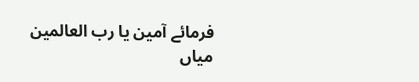فرمائے آمین یا رب العالمین
میاں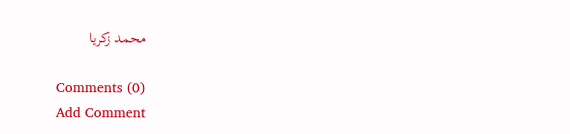محمد زکریا

Comments (0)
Add Comment